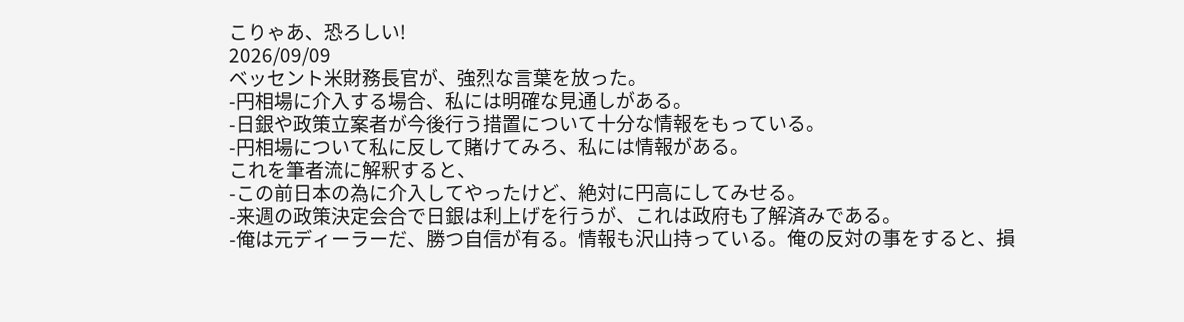こりゃあ、恐ろしい!
2026/09/09
ベッセント米財務長官が、強烈な言葉を放った。
-円相場に介入する場合、私には明確な見通しがある。
-日銀や政策立案者が今後行う措置について十分な情報をもっている。
-円相場について私に反して賭けてみろ、私には情報がある。
これを筆者流に解釈すると、
-この前日本の為に介入してやったけど、絶対に円高にしてみせる。
-来週の政策決定会合で日銀は利上げを行うが、これは政府も了解済みである。
-俺は元ディーラーだ、勝つ自信が有る。情報も沢山持っている。俺の反対の事をすると、損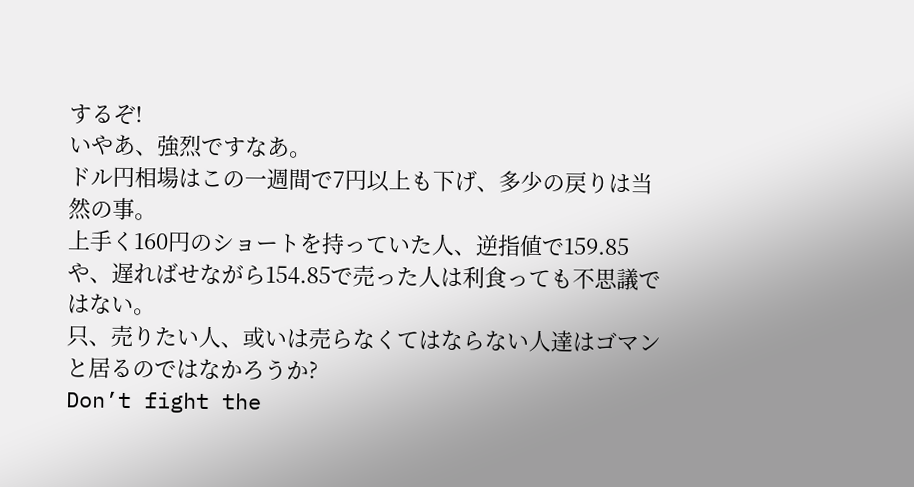するぞ!
いやあ、強烈ですなあ。
ドル円相場はこの一週間で7円以上も下げ、多少の戻りは当然の事。
上手く160円のショートを持っていた人、逆指値で159.85や、遅ればせながら154.85で売った人は利食っても不思議ではない。
只、売りたい人、或いは売らなくてはならない人達はゴマンと居るのではなかろうか?
Don’t fight the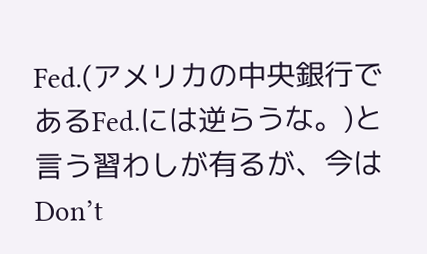Fed.(アメリカの中央銀行であるFed.には逆らうな。)と言う習わしが有るが、今はDon’t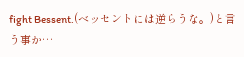fight Bessent.(ベッセントには逆らうな。)と言う事か…